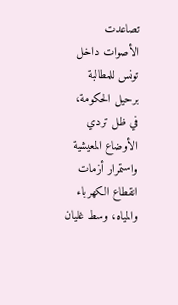تصاعدت الأصوات داخل تونس للمطالبة برحيل الحكومة، في ظل تردي الأوضاع المعيشية واستمرار أزمات انقطاع الكهرباء والمياه، وسط غليان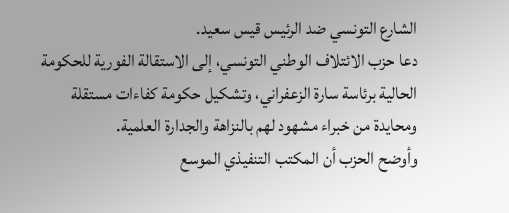الشارع التونسي ضد الرئيس قيس سعيد.
دعا حزب الائتلاف الوطني التونسي، إلى الاستقالة الفورية للحكومة الحالية برئاسة سارة الزعفراني، وتشكيل حكومة كفاءات مستقلة ومحايدة من خبراء مشهود لهم بالنزاهة والجدارة العلمية.
وأوضح الحزب أن المكتب التنفيذي الموسع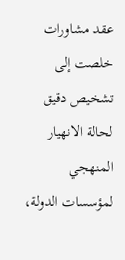عقد مشاورات خلصت إلى تشخيص دقيق لحالة الانهيار المنهجي لمؤسسات الدولة،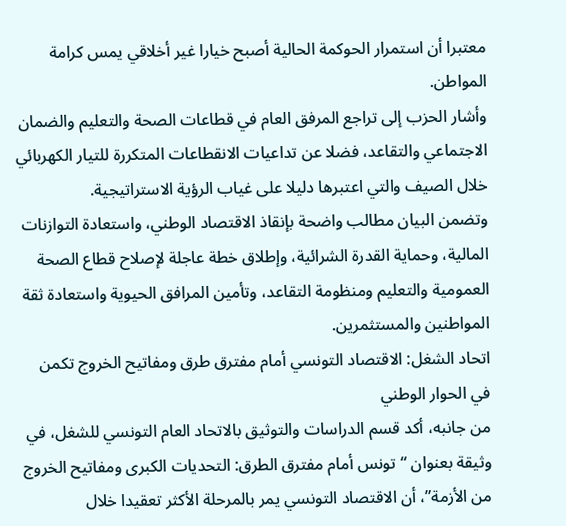معتبرا أن استمرار الحوكمة الحالية أصبح خيارا غير أخلاقي يمس كرامة المواطن.
وأشار الحزب إلى تراجع المرفق العام في قطاعات الصحة والتعليم والضمان الاجتماعي والتقاعد، فضلا عن تداعيات الانقطاعات المتكررة للتيار الكهربائي خلال الصيف والتي اعتبرها دليلا على غياب الرؤية الاستراتيجية.
وتضمن البيان مطالب واضحة بإنقاذ الاقتصاد الوطني، واستعادة التوازنات المالية، وحماية القدرة الشرائية، وإطلاق خطة عاجلة لإصلاح قطاع الصحة العمومية والتعليم ومنظومة التقاعد، وتأمين المرافق الحيوية واستعادة ثقة المواطنين والمستثمرين.
اتحاد الشغل: الاقتصاد التونسي أمام مفترق طرق ومفاتيح الخروج تكمن في الحوار الوطني
من جانبه، أكد قسم الدراسات والتوثيق بالاتحاد العام التونسي للشغل، في وثيقة بعنوان “تونس أمام مفترق الطرق: التحديات الكبرى ومفاتيح الخروج من الأزمة”، أن الاقتصاد التونسي يمر بالمرحلة الأكثر تعقيدا خلال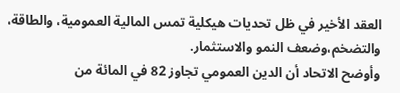العقد الأخير في ظل تحديات هيكلية تمس المالية العمومية، والطاقة، والتضخم،وضعف النمو والاستثمار.
وأوضح الاتحاد أن الدين العمومي تجاوز 82 في المائة من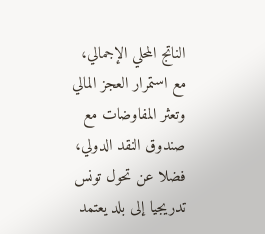الناتج المحلي الإجمالي، مع استمرار العجز المالي وتعثر المفاوضات مع صندوق النقد الدولي، فضلا عن تحول تونس تدريجيا إلى بلد يعتمد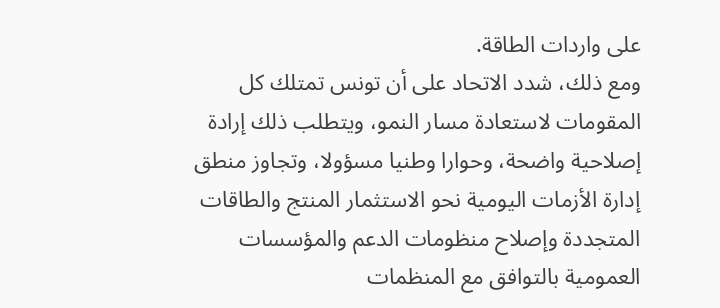على واردات الطاقة.
ومع ذلك، شدد الاتحاد على أن تونس تمتلك كل المقومات لاستعادة مسار النمو، ويتطلب ذلك إرادة إصلاحية واضحة، وحوارا وطنيا مسؤولا، وتجاوز منطق إدارة الأزمات اليومية نحو الاستثمار المنتج والطاقات المتجددة وإصلاح منظومات الدعم والمؤسسات العمومية بالتوافق مع المنظمات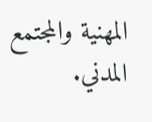المهنية والمجتمع المدني.